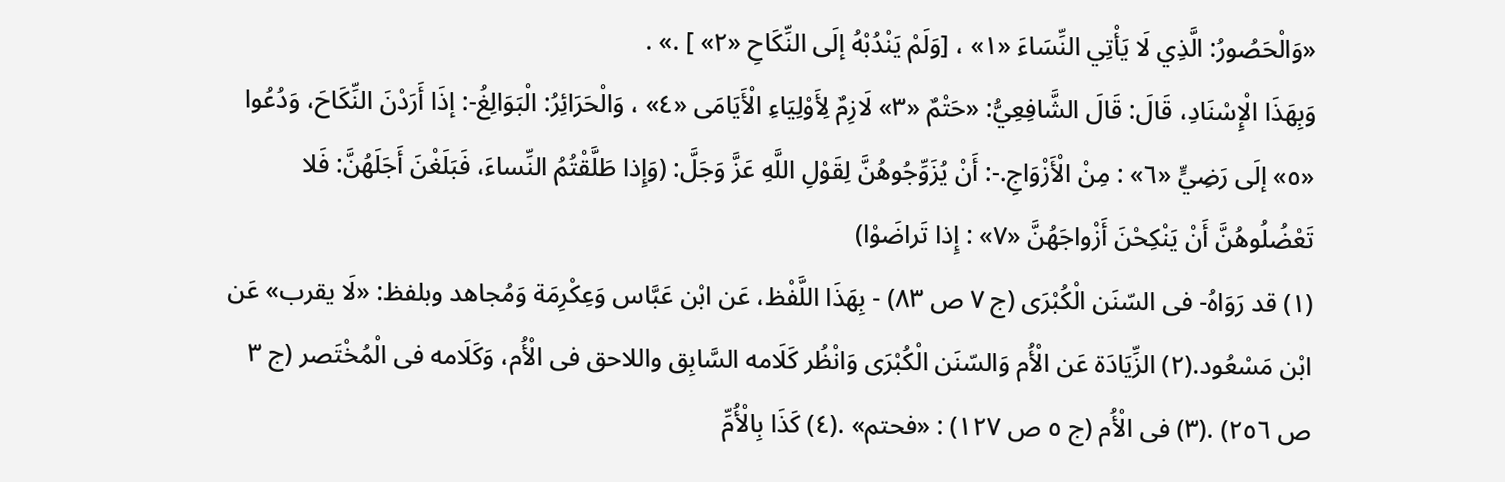«وَالْحَصُورُ: الَّذِي لَا يَأْتِي النِّسَاءَ «١» ، [وَلَمْ يَنْدُبْهُ إلَى النِّكَاحِ «٢» ] .» .
وَبِهَذَا الْإِسْنَادِ، قَالَ: قَالَ الشَّافِعِيُّ: «حَتْمٌ «٣» لَازِمٌ لِأَوْلِيَاءِ الْأَيَامَى «٤» ، وَالْحَرَائِرُ: الْبَوَالِغُ-: إذَا أَرَدْنَ النِّكَاحَ، وَدُعُوا «٥» إلَى رَضِيٍّ «٦» : مِنْ الْأَزْوَاجِ.-: أَنْ يُزَوِّجُوهُنَّ لِقَوْلِ اللَّهِ عَزَّ وَجَلَّ: (وَإِذا طَلَّقْتُمُ النِّساءَ، فَبَلَغْنَ أَجَلَهُنَّ: فَلا تَعْضُلُوهُنَّ أَنْ يَنْكِحْنَ أَزْواجَهُنَّ «٧» : إِذا تَراضَوْا)
(١) قد رَوَاهُ- فى السّنَن الْكُبْرَى (ج ٧ ص ٨٣) - بِهَذَا اللَّفْظ، عَن ابْن عَبَّاس وَعِكْرِمَة وَمُجاهد وبلفظ: «لَا يقرب» عَن ابْن مَسْعُود.(٢) الزِّيَادَة عَن الْأُم وَالسّنَن الْكُبْرَى وَانْظُر كَلَامه السَّابِق واللاحق فى الْأُم، وَكَلَامه فى الْمُخْتَصر (ج ٣ ص ٢٥٦) .(٣) فى الْأُم (ج ٥ ص ١٢٧) : «فحتم» .(٤) كَذَا بِالْأُمِّ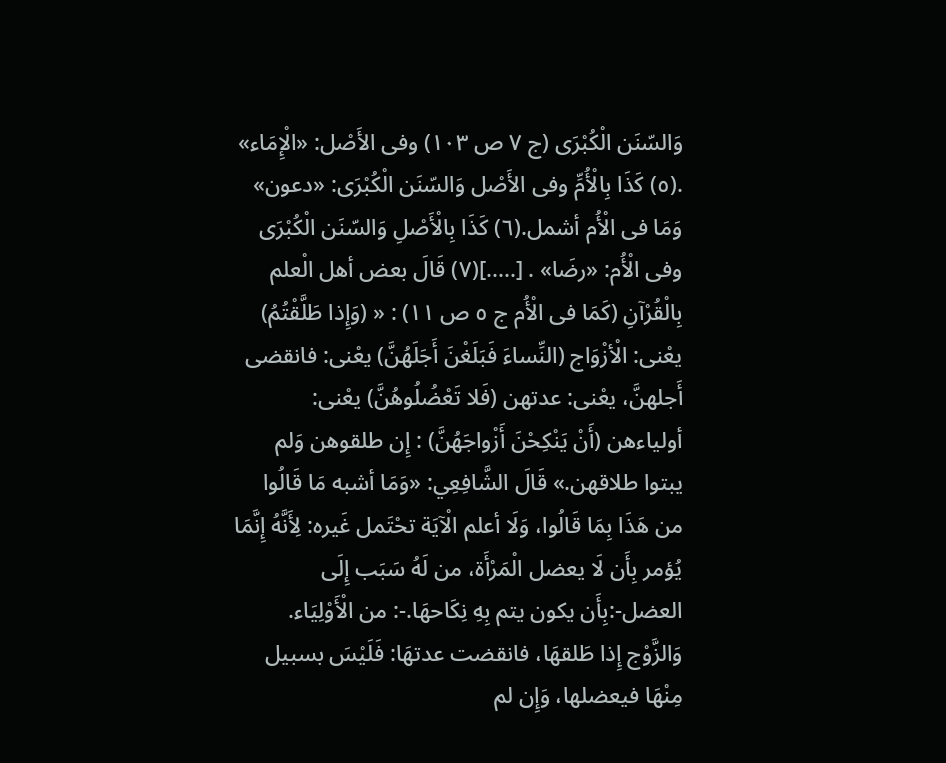وَالسّنَن الْكُبْرَى (ج ٧ ص ١٠٣) وفى الأَصْل: «الْإِمَاء» .(٥) كَذَا بِالْأُمِّ وفى الأَصْل وَالسّنَن الْكُبْرَى: «دعون» وَمَا فى الْأُم أشمل.(٦) كَذَا بِالْأَصْلِ وَالسّنَن الْكُبْرَى وفى الْأُم: «رضَا» . [.....](٧) قَالَ بعض أهل الْعلم بِالْقُرْآنِ (كَمَا فى الْأُم ج ٥ ص ١١) : « (وَإِذا طَلَّقْتُمُ) يعْنى: الْأزْوَاج (النِّساءَ فَبَلَغْنَ أَجَلَهُنَّ) يعْنى: فانقضى أَجلهنَّ، يعْنى: عدتهن (فَلا تَعْضُلُوهُنَّ) يعْنى: أولياءهن (أَنْ يَنْكِحْنَ أَزْواجَهُنَّ) : إِن طلقوهن وَلم يبتوا طلاقهن.» قَالَ الشَّافِعِي: «وَمَا أشبه مَا قَالُوا من هَذَا بِمَا قَالُوا، وَلَا أعلم الْآيَة تحْتَمل غَيره: لِأَنَّهُ إِنَّمَا يُؤمر بِأَن لَا يعضل الْمَرْأَة، من لَهُ سَبَب إِلَى العضل-:بِأَن يكون يتم بِهِ نِكَاحهَا.-: من الْأَوْلِيَاء. وَالزَّوْج إِذا طَلقهَا، فانقضت عدتهَا: فَلَيْسَ بسبيل مِنْهَا فيعضلها، وَإِن لم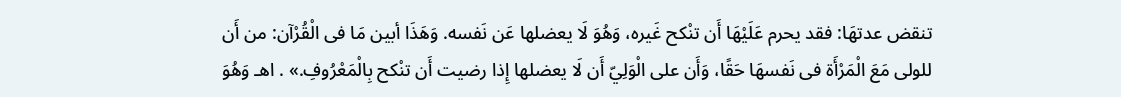تنقض عدتهَا: فقد يحرم عَلَيْهَا أَن تنْكح غَيره، وَهُوَ لَا يعضلها عَن نَفسه. وَهَذَا أبين مَا فى الْقُرْآن: من أَن للولى مَعَ الْمَرْأَة فى نَفسهَا حَقًا، وَأَن على الْوَلِيّ أَن لَا يعضلها إِذا رضيت أَن تنْكح بِالْمَعْرُوفِ.» . اهـ وَهُوَ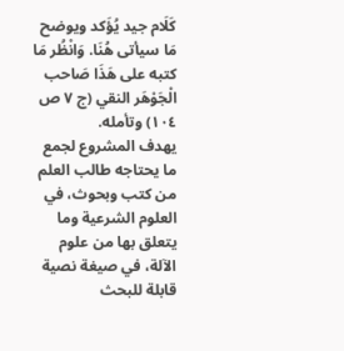كَلَام جيد يُؤَكد ويوضح مَا سيأتى هُنَا. وَانْظُر مَا كتبه على هَذَا صَاحب الْجَوْهَر النقي (ج ٧ ص ١٠٤) وتأمله.
يهدف المشروع لجمع ما يحتاجه طالب العلم من كتب وبحوث، في العلوم الشرعية وما يتعلق بها من علوم الآلة، في صيغة نصية قابلة للبحث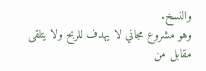والنسخ.
وهو مشروع مجاني لا يهدف للربح ولا يتلقى مقابل من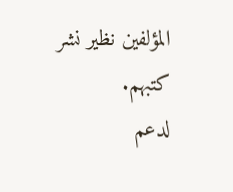المؤلفين نظير نشر كتبهم.
لدعم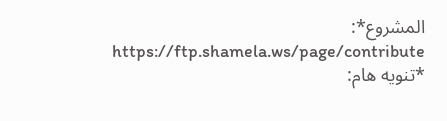المشروع*: https://ftp.shamela.ws/page/contribute
*تنويه هام: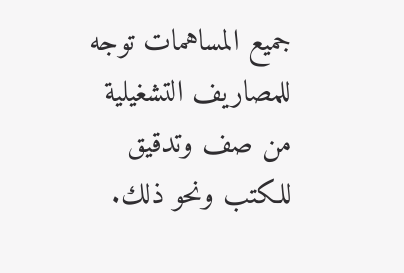جميع المساهمات توجه للمصاريف التشغيلية من صف وتدقيق للكتب ونحو ذلك.